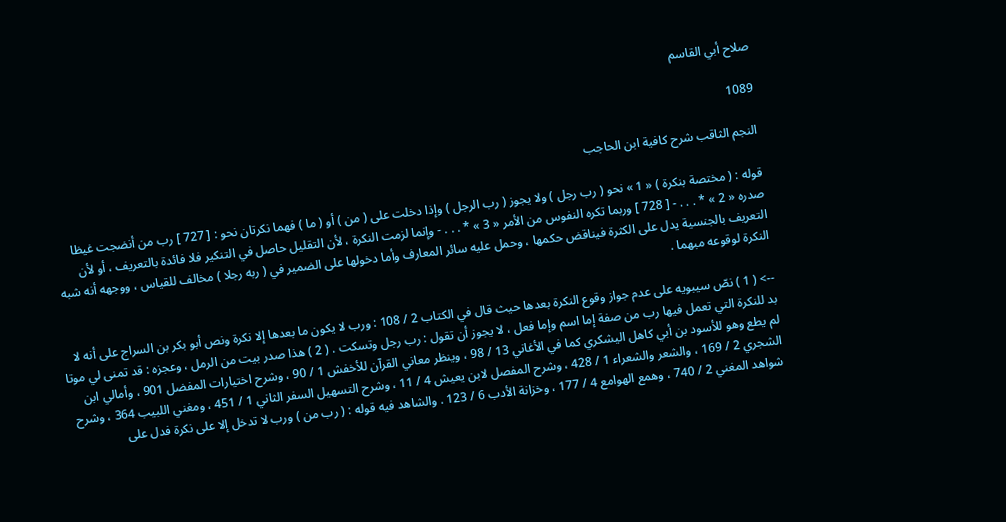صلاح أبي القاسم

1089

النجم الثاقب شرح كافية ابن الحاجب

قوله : ( مختصة بنكرة ) « 1 » نحو ( رب رجل ) ولا يجوز ( رب الرجل ) وإذا دخلت على ( من ) أو ( ما ) فهما نكرتان نحو : [ 727 ] رب من أنضجت غيظا صدره « 2 » * . . . - [ 728 ] وربما تكره النفوس من الأمر « 3 » * . . . - وإنما لزمت النكرة ، لأن التقليل حاصل في التنكير فلا فائدة بالتعريف ، أو لأن التعريف بالجنسية يدل على الكثرة فيناقض حكمها ، وحمل عليه سائر المعارف وأما دخولها على الضمير في ( ربه رجلا ) مخالف للقياس ، ووجهه أنه شبه النكرة لوقوعه مبهما .

--> ( 1 ) نصّ سيبويه على عدم جواز وقوع النكرة بعدها حيث قال في الكتاب 2 / 108 : ورب لا يكون ما بعدها إلا نكرة ونص أبو بكر بن السراج على أنه لا بد للنكرة التي تعمل فيها رب من صفة إما اسم وإما فعل ، لا يجوز أن تقول : رب رجل وتسكت . ( 2 ) هذا صدر بيت من الرمل ، وعجزه : قد تمنى لي موتا لم يطع وهو للأسود بن أبي كاهل اليشكري كما في الأغاني 13 / 98 ، وينظر معاني القرآن للأخفش 1 / 90 ، وشرح اختيارات المفضل 901 ، وأمالي ابن الشجري 2 / 169 ، والشعر والشعراء 1 / 428 ، وشرح المفصل لابن يعيش 4 / 11 ، وشرح التسهيل السفر الثاني 1 / 451 ، ومغني اللبيب 364 ، وشرح شواهد المغني 2 / 740 ، وهمع الهوامع 4 / 177 ، وخزانة الأدب 6 / 123 . والشاهد فيه قوله : ( رب من ) ورب لا تدخل إلا على نكرة فدل على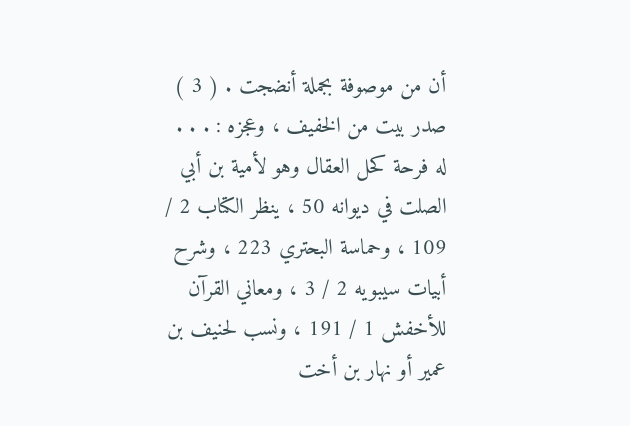أن من موصوفة بجملة أنضجت . ( 3 ) صدر بيت من الخفيف ، وعجزه : . . . له فرحة كحل العقال وهو لأمية بن أبي الصلت في ديوانه 50 ، ينظر الكتاب 2 / 109 ، وحماسة البحتري 223 ، وشرح أبيات سيبويه 2 / 3 ، ومعاني القرآن للأخفش 1 / 191 ، ونسب لحنيف بن عمير أو نهار بن أخت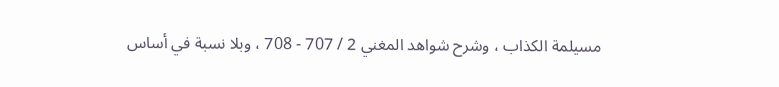مسيلمة الكذاب ، وشرح شواهد المغني 2 / 707 - 708 ، وبلا نسبة في أساس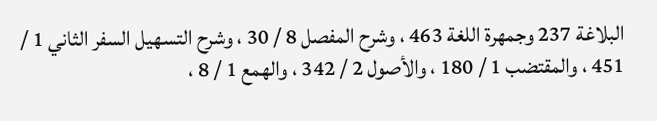البلاغة 237 وجمهرة اللغة 463 ، وشرح المفصل 8 / 30 ، وشرح التسهيل السفر الثاني 1 / 451 ، والمقتضب 1 / 180 ، والأصول 2 / 342 ، والهمع 1 / 8 ،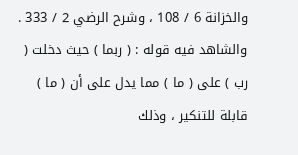والخزانة 6 / 108 ، وشرح الرضي 2 / 333 . والشاهد فيه قوله : ( ربما ) حيث دخلت ( رب ) على ( ما ) مما يدل على أن ( ما ) قابلة للتنكير ، وذلك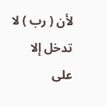لأن ( رب ) لا تدخل إلا على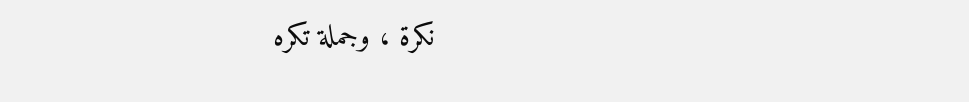نكرة ، وجملة تكره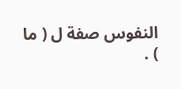النفوس صفة ل ( ما ) .